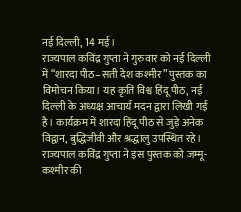नई दिल्ली, 14 मई।
राज्यपाल कविंद्र गुप्ता ने गुरुवार को नई दिल्ली में “शारदा पीठ–सती देश कश्मीर” पुस्तक का विमोचन किया। यह कृति विश्व हिंदू पीठ, नई दिल्ली के अध्यक्ष आचार्य मदन द्वारा लिखी गई है। कार्यक्रम में शारदा हिंदू पीठ से जुड़े अनेक विद्वान, बुद्धिजीवी और श्रद्धालु उपस्थित रहे।
राज्यपाल कविंद्र गुप्ता ने इस पुस्तक को जम्मू-कश्मीर की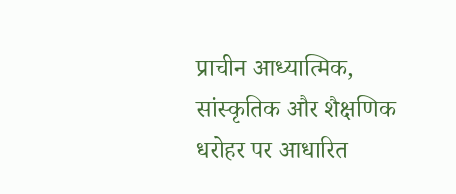प्राचीन आध्यात्मिक, सांस्कृतिक और शैक्षणिक धरोहर पर आधारित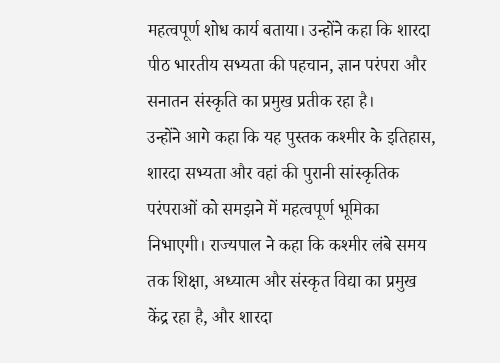महत्वपूर्ण शोध कार्य बताया। उन्होंने कहा कि शारदा पीठ भारतीय सभ्यता की पहचान, ज्ञान परंपरा और सनातन संस्कृति का प्रमुख प्रतीक रहा है।
उन्होंने आगे कहा कि यह पुस्तक कश्मीर के इतिहास, शारदा सभ्यता और वहां की पुरानी सांस्कृतिक परंपराओं को समझने में महत्वपूर्ण भूमिका निभाएगी। राज्यपाल ने कहा कि कश्मीर लंबे समय तक शिक्षा, अध्यात्म और संस्कृत विद्या का प्रमुख केंद्र रहा है, और शारदा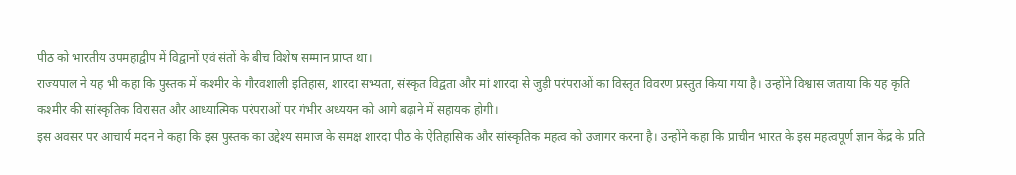पीठ को भारतीय उपमहाद्वीप में विद्वानों एवं संतों के बीच विशेष सम्मान प्राप्त था।
राज्यपाल ने यह भी कहा कि पुस्तक में कश्मीर के गौरवशाली इतिहास, शारदा सभ्यता, संस्कृत विद्वता और मां शारदा से जुड़ी परंपराओं का विस्तृत विवरण प्रस्तुत किया गया है। उन्होंने विश्वास जताया कि यह कृति कश्मीर की सांस्कृतिक विरासत और आध्यात्मिक परंपराओं पर गंभीर अध्ययन को आगे बढ़ाने में सहायक होगी।
इस अवसर पर आचार्य मदन ने कहा कि इस पुस्तक का उद्देश्य समाज के समक्ष शारदा पीठ के ऐतिहासिक और सांस्कृतिक महत्व को उजागर करना है। उन्होंने कहा कि प्राचीन भारत के इस महत्वपूर्ण ज्ञान केंद्र के प्रति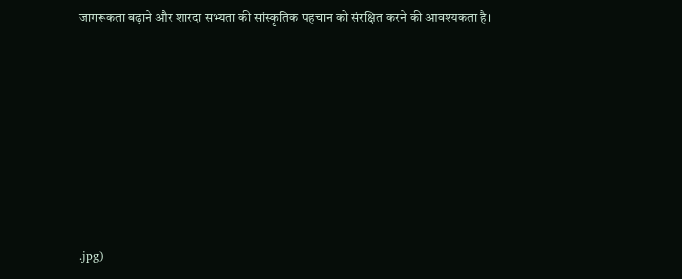जागरूकता बढ़ाने और शारदा सभ्यता की सांस्कृतिक पहचान को संरक्षित करने की आवश्यकता है।







.jpg)